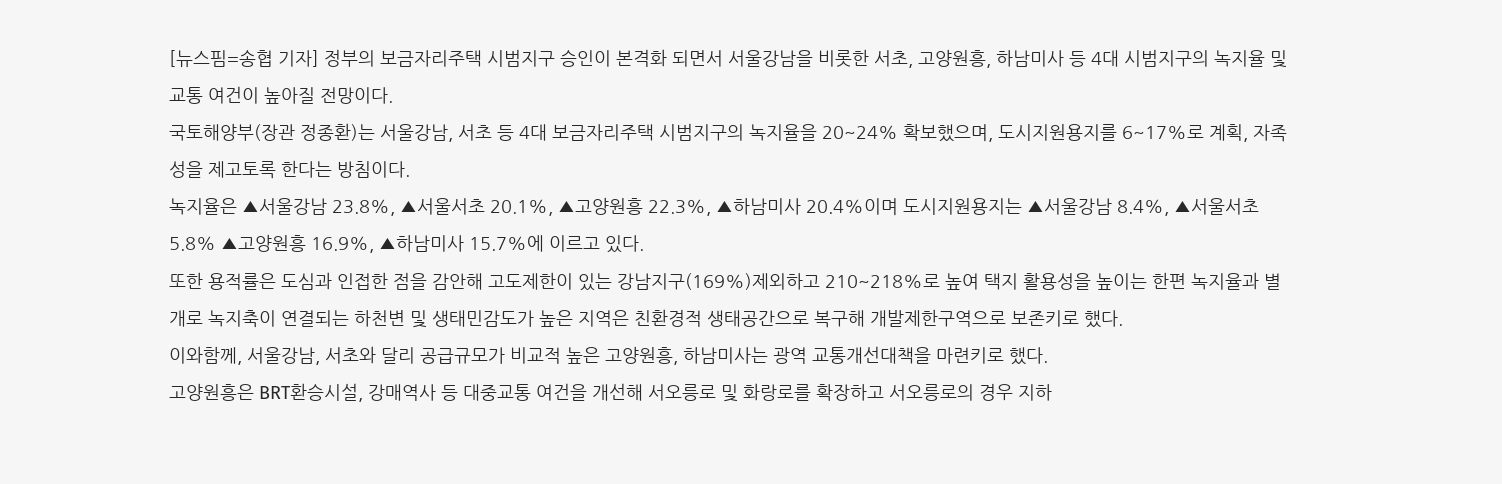[뉴스핌=송협 기자] 정부의 보금자리주택 시범지구 승인이 본격화 되면서 서울강남을 비롯한 서초, 고양원흥, 하남미사 등 4대 시범지구의 녹지율 및 교통 여건이 높아질 전망이다.
국토해양부(장관 정종환)는 서울강남, 서초 등 4대 보금자리주택 시범지구의 녹지율을 20~24% 확보했으며, 도시지원용지를 6~17%로 계획, 자족성을 제고토록 한다는 방침이다.
녹지율은 ▲서울강남 23.8%, ▲서울서초 20.1%, ▲고양원흥 22.3%, ▲하남미사 20.4%이며 도시지원용지는 ▲서울강남 8.4%, ▲서울서초 5.8% ▲고양원흥 16.9%, ▲하남미사 15.7%에 이르고 있다.
또한 용적률은 도심과 인접한 점을 감안해 고도제한이 있는 강남지구(169%)제외하고 210~218%로 높여 택지 활용성을 높이는 한편 녹지율과 별개로 녹지축이 연결되는 하천변 및 생태민감도가 높은 지역은 친환경적 생태공간으로 복구해 개발제한구역으로 보존키로 했다.
이와함께, 서울강남, 서초와 달리 공급규모가 비교적 높은 고양원흥, 하남미사는 광역 교통개선대책을 마련키로 했다.
고양원흥은 BRT환승시설, 강매역사 등 대중교통 여건을 개선해 서오릉로 및 화랑로를 확장하고 서오릉로의 경우 지하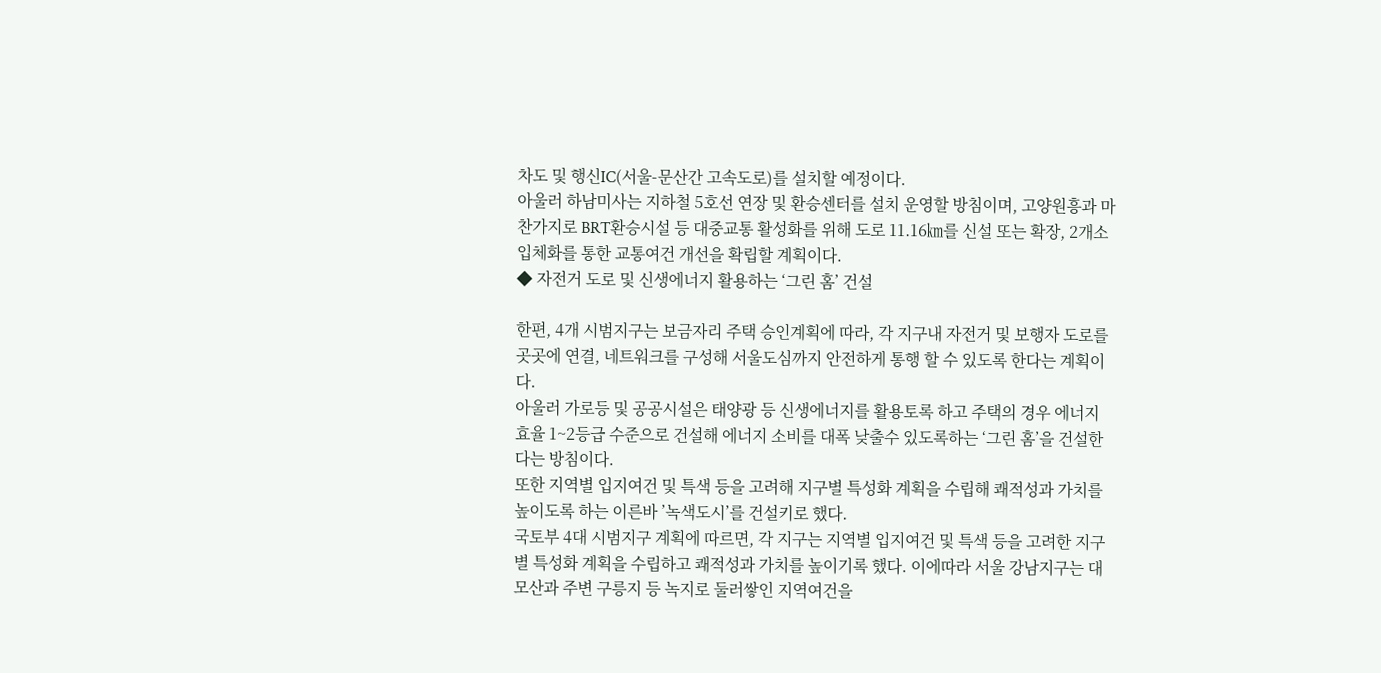차도 및 행신IC(서울-문산간 고속도로)를 설치할 예정이다.
아울러 하남미사는 지하철 5호선 연장 및 환승센터를 설치 운영할 방침이며, 고양원흥과 마찬가지로 BRT환승시설 등 대중교통 활성화를 위해 도로 11.16㎞를 신설 또는 확장, 2개소 입체화를 통한 교통여건 개선을 확립할 계획이다.
◆ 자전거 도로 및 신생에너지 활용하는 ‘그린 홈’ 건설

한편, 4개 시범지구는 보금자리 주택 승인계획에 따라, 각 지구내 자전거 및 보행자 도로를 곳곳에 연결, 네트워크를 구성해 서울도심까지 안전하게 통행 할 수 있도록 한다는 계획이다.
아울러 가로등 및 공공시설은 태양광 등 신생에너지를 활용토록 하고 주택의 경우 에너지 효율 1~2등급 수준으로 건설해 에너지 소비를 대폭 낮출수 있도록하는 ‘그린 홈’을 건설한다는 방침이다.
또한 지역별 입지여건 및 특색 등을 고려해 지구별 특성화 계획을 수립해 쾌적성과 가치를 높이도록 하는 이른바 ’녹색도시’를 건설키로 했다.
국토부 4대 시범지구 계획에 따르면, 각 지구는 지역별 입지여건 및 특색 등을 고려한 지구별 특성화 계획을 수립하고 쾌적성과 가치를 높이기록 했다. 이에따라 서울 강남지구는 대모산과 주변 구릉지 등 녹지로 둘러쌓인 지역여건을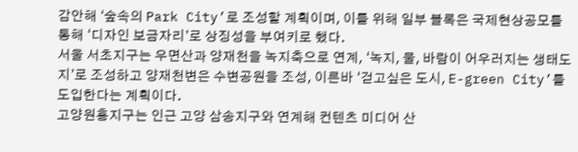감안해 ‘숲속의 Park City’로 조성할 계획이며, 이를 위해 일부 블록은 국제현상공모를 통해 ‘디자인 보금자리’로 상징성을 부여키로 했다.
서울 서초지구는 우면산과 양재천을 녹지축으로 연계, ‘녹지, 물, 바람이 어우러지는 생태도지’로 조성하고 양재천변은 수변공원을 조성, 이른바 ‘걷고싶은 도시, E-green City’를 도입한다는 계획이다.
고양원흥지구는 인근 고양 삼송지구와 연계해 컨텐츠 미디어 산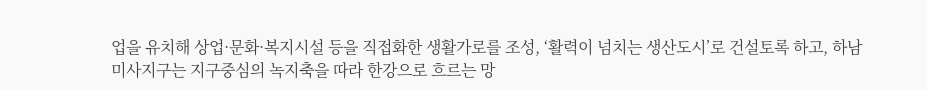업을 유치해 상업·문화·복지시설 등을 직접화한 생활가로를 조성, ‘활력이 넘치는 생산도시’로 건설토록 하고, 하남미사지구는 지구중심의 녹지축을 따라 한강으로 흐르는 망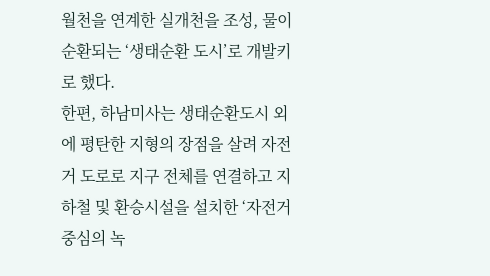월천을 연계한 실개천을 조성, 물이 순환되는 ‘생태순환 도시’로 개발키로 했다.
한편, 하남미사는 생태순환도시 외에 평탄한 지형의 장점을 살려 자전거 도로로 지구 전체를 연결하고 지하철 및 환승시설을 설치한 ‘자전거 중심의 녹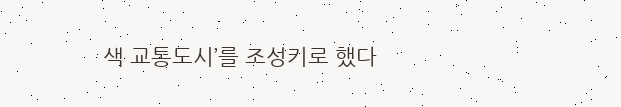색 교통도시’를 조성키로 했다